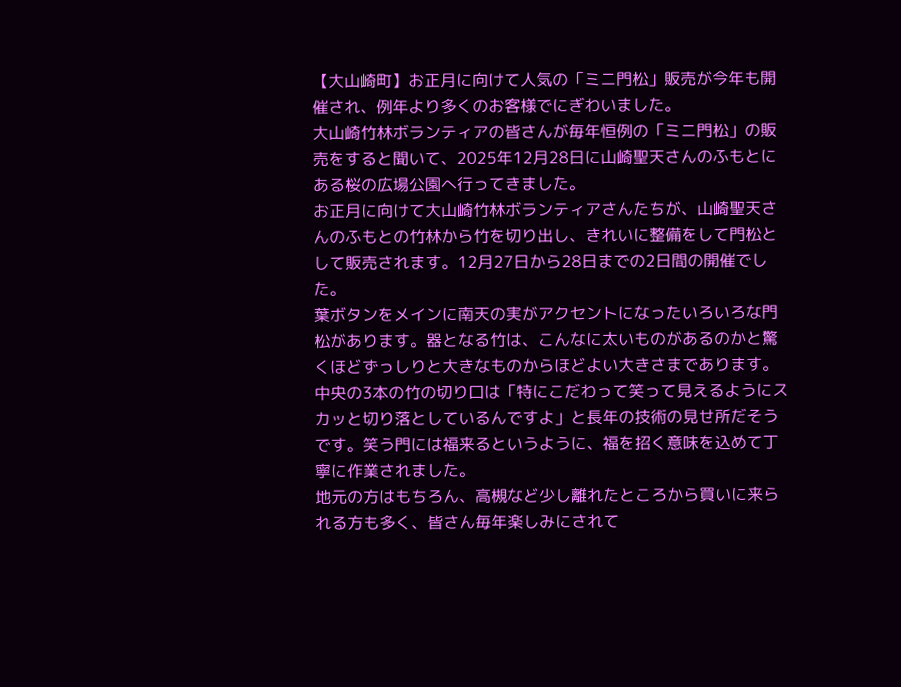【大山崎町】お正月に向けて人気の「ミニ門松」販売が今年も開催され、例年より多くのお客様でにぎわいました。
大山崎竹林ボランティアの皆さんが毎年恒例の「ミニ門松」の販売をすると聞いて、2025年12月28日に山崎聖天さんのふもとにある桜の広場公園へ行ってきました。
お正月に向けて大山崎竹林ボランティアさんたちが、山崎聖天さんのふもとの竹林から竹を切り出し、きれいに整備をして門松として販売されます。12月27日から28日までの2日間の開催でした。
葉ボタンをメインに南天の実がアクセントになったいろいろな門松があります。器となる竹は、こんなに太いものがあるのかと驚くほどずっしりと大きなものからほどよい大きさまであります。中央の3本の竹の切り口は「特にこだわって笑って見えるようにスカッと切り落としているんですよ」と長年の技術の見せ所だそうです。笑う門には福来るというように、福を招く意味を込めて丁寧に作業されました。
地元の方はもちろん、高槻など少し離れたところから買いに来られる方も多く、皆さん毎年楽しみにされて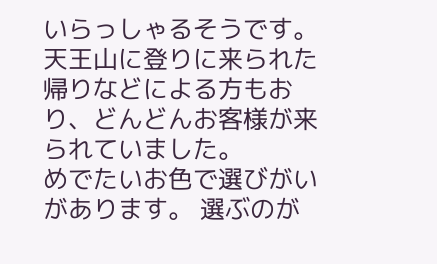いらっしゃるそうです。天王山に登りに来られた帰りなどによる方もおり、どんどんお客様が来られていました。
めでたいお色で選びがいがあります。 選ぶのが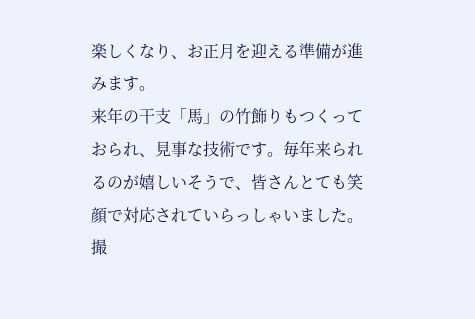楽しくなり、お正月を迎える準備が進みます。
来年の干支「馬」の竹飾りもつくっておられ、見事な技術です。毎年来られるのが嬉しいそうで、皆さんとても笑顔で対応されていらっしゃいました。撮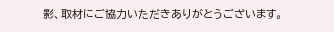影、取材にご協力いただきありがとうございます。